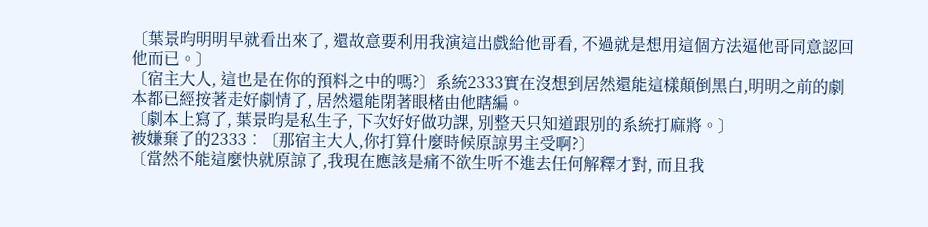〔葉景昀明明早就看出來了, 還故意要利用我演這出戲給他哥看, 不過就是想用這個方法逼他哥同意認回他而已。〕
〔宿主大人, 這也是在你的預料之中的嗎?〕系統2333實在沒想到居然還能這樣顛倒黑白,明明之前的劇本都已經按著走好劇情了, 居然還能閉著眼楮由他瞎編。
〔劇本上寫了, 葉景昀是私生子, 下次好好做功課, 別整天只知道跟別的系統打麻將。〕
被嫌棄了的2333︰〔那宿主大人,你打算什麼時候原諒男主受啊?〕
〔當然不能這麼快就原諒了,我現在應該是痛不欲生听不進去任何解釋才對, 而且我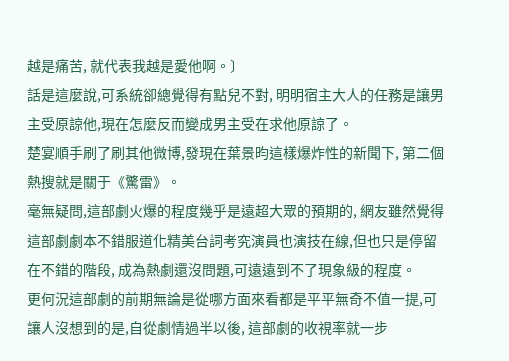越是痛苦, 就代表我越是愛他啊。〕
話是這麼說,可系統卻總覺得有點兒不對, 明明宿主大人的任務是讓男主受原諒他,現在怎麼反而變成男主受在求他原諒了。
楚宴順手刷了刷其他微博,發現在葉景昀這樣爆炸性的新聞下, 第二個熱搜就是關于《驚雷》。
毫無疑問,這部劇火爆的程度幾乎是遠超大眾的預期的, 網友雖然覺得這部劇劇本不錯服道化精美台詞考究演員也演技在線,但也只是停留在不錯的階段, 成為熱劇還沒問題,可遠遠到不了現象級的程度。
更何況這部劇的前期無論是從哪方面來看都是平平無奇不值一提,可讓人沒想到的是,自從劇情過半以後, 這部劇的收視率就一步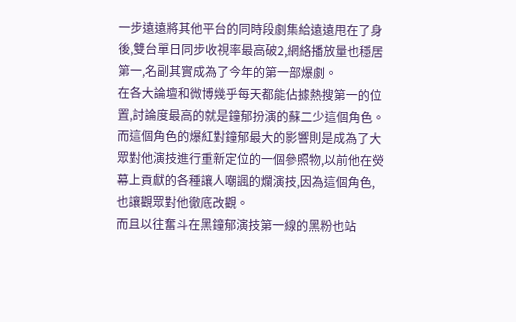一步遠遠將其他平台的同時段劇集給遠遠甩在了身後,雙台單日同步收視率最高破2,網絡播放量也穩居第一,名副其實成為了今年的第一部爆劇。
在各大論壇和微博幾乎每天都能佔據熱搜第一的位置,討論度最高的就是鐘郁扮演的蘇二少這個角色。
而這個角色的爆紅對鐘郁最大的影響則是成為了大眾對他演技進行重新定位的一個參照物,以前他在熒幕上貢獻的各種讓人嘲諷的爛演技,因為這個角色,也讓觀眾對他徹底改觀。
而且以往奮斗在黑鐘郁演技第一線的黑粉也站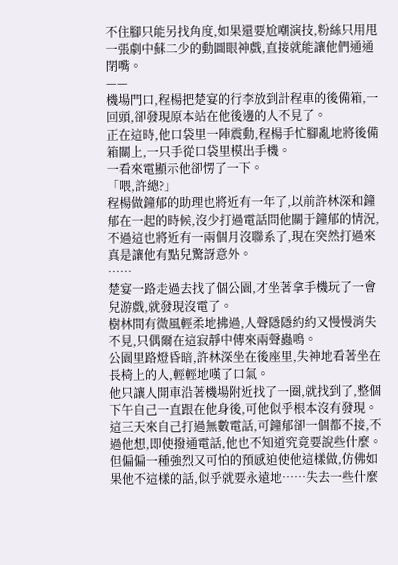不住腳只能另找角度,如果還要尬嘲演技,粉絲只用甩一張劇中蘇二少的動圖眼神戲,直接就能讓他們通通閉嘴。
——
機場門口,程楊把楚宴的行李放到計程車的後備箱,一回頭,卻發現原本站在他後邊的人不見了。
正在這時,他口袋里一陣震動,程楊手忙腳亂地將後備箱關上,一只手從口袋里模出手機。
一看來電顯示他卻愣了一下。
「喂,許總?」
程楊做鐘郁的助理也將近有一年了,以前許林深和鐘郁在一起的時候,沒少打過電話問他關于鐘郁的情況,不過這也將近有一兩個月沒聯系了,現在突然打過來真是讓他有點兒驚訝意外。
……
楚宴一路走過去找了個公園,才坐著拿手機玩了一會兒游戲,就發現沒電了。
樹林間有微風輕柔地拂過,人聲隱隱約約又慢慢消失不見,只偶爾在這寂靜中傳來兩聲蟲鳴。
公園里路燈昏暗,許林深坐在後座里,失神地看著坐在長椅上的人,輕輕地嘆了口氣。
他只讓人開車沿著機場附近找了一圈,就找到了,整個下午自己一直跟在他身後,可他似乎根本沒有發現。
這三天來自己打過無數電話,可鐘郁卻一個都不接,不過他想,即使撥通電話,他也不知道究竟要說些什麼。
但偏偏一種強烈又可怕的預感迫使他這樣做,仿佛如果他不這樣的話,似乎就要永遠地……失去一些什麼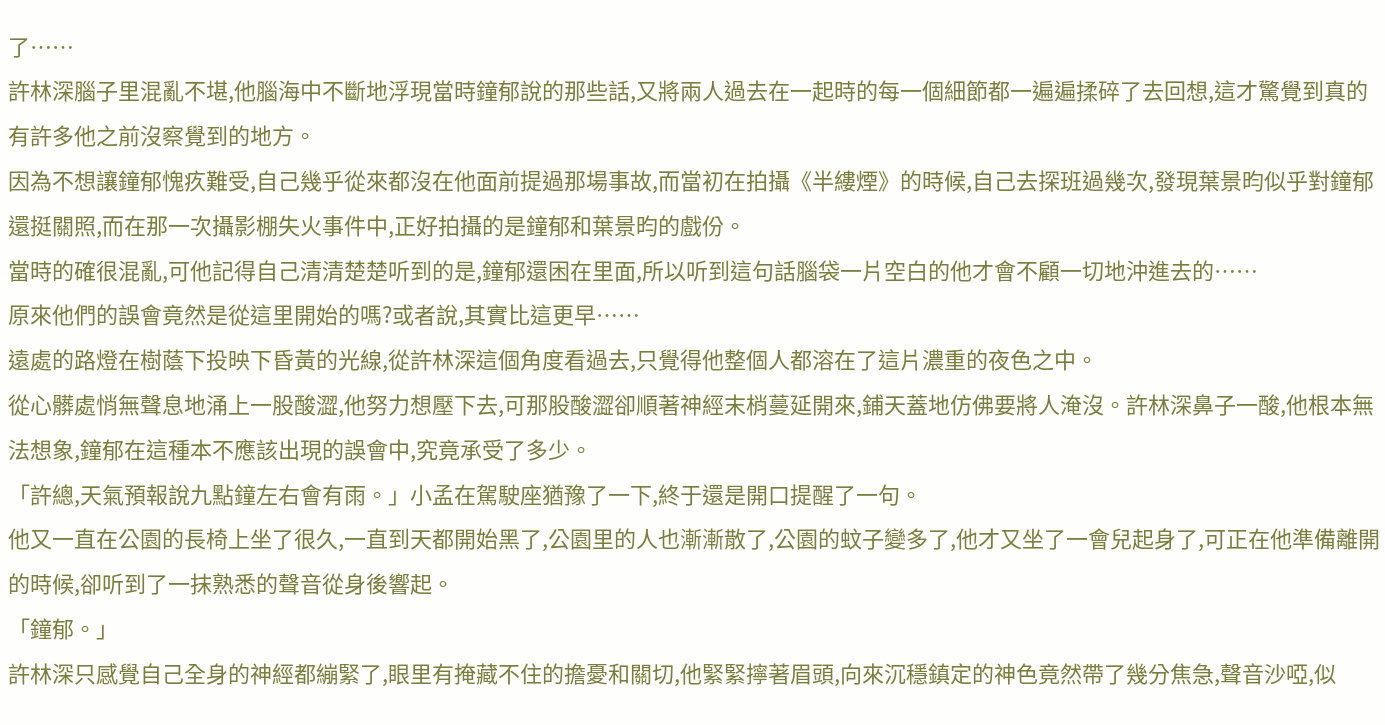了……
許林深腦子里混亂不堪,他腦海中不斷地浮現當時鐘郁說的那些話,又將兩人過去在一起時的每一個細節都一遍遍揉碎了去回想,這才驚覺到真的有許多他之前沒察覺到的地方。
因為不想讓鐘郁愧疚難受,自己幾乎從來都沒在他面前提過那場事故,而當初在拍攝《半縷煙》的時候,自己去探班過幾次,發現葉景昀似乎對鐘郁還挺關照,而在那一次攝影棚失火事件中,正好拍攝的是鐘郁和葉景昀的戲份。
當時的確很混亂,可他記得自己清清楚楚听到的是,鐘郁還困在里面,所以听到這句話腦袋一片空白的他才會不顧一切地沖進去的……
原來他們的誤會竟然是從這里開始的嗎?或者說,其實比這更早……
遠處的路燈在樹蔭下投映下昏黃的光線,從許林深這個角度看過去,只覺得他整個人都溶在了這片濃重的夜色之中。
從心髒處悄無聲息地涌上一股酸澀,他努力想壓下去,可那股酸澀卻順著神經末梢蔓延開來,鋪天蓋地仿佛要將人淹沒。許林深鼻子一酸,他根本無法想象,鐘郁在這種本不應該出現的誤會中,究竟承受了多少。
「許總,天氣預報說九點鐘左右會有雨。」小孟在駕駛座猶豫了一下,終于還是開口提醒了一句。
他又一直在公園的長椅上坐了很久,一直到天都開始黑了,公園里的人也漸漸散了,公園的蚊子變多了,他才又坐了一會兒起身了,可正在他準備離開的時候,卻听到了一抹熟悉的聲音從身後響起。
「鐘郁。」
許林深只感覺自己全身的神經都繃緊了,眼里有掩藏不住的擔憂和關切,他緊緊擰著眉頭,向來沉穩鎮定的神色竟然帶了幾分焦急,聲音沙啞,似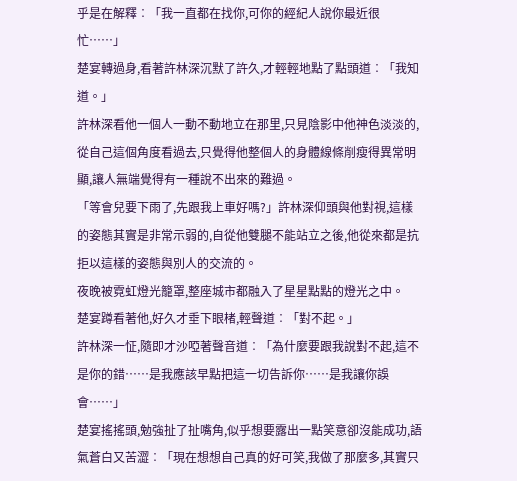乎是在解釋︰「我一直都在找你,可你的經紀人說你最近很忙……」
楚宴轉過身,看著許林深沉默了許久,才輕輕地點了點頭道︰「我知道。」
許林深看他一個人一動不動地立在那里,只見陰影中他神色淡淡的,從自己這個角度看過去,只覺得他整個人的身體線條削瘦得異常明顯,讓人無端覺得有一種說不出來的難過。
「等會兒要下雨了,先跟我上車好嗎?」許林深仰頭與他對視,這樣的姿態其實是非常示弱的,自從他雙腿不能站立之後,他從來都是抗拒以這樣的姿態與別人的交流的。
夜晚被霓虹燈光籠罩,整座城市都融入了星星點點的燈光之中。
楚宴蹲看著他,好久才垂下眼楮,輕聲道︰「對不起。」
許林深一怔,隨即才沙啞著聲音道︰「為什麼要跟我說對不起,這不是你的錯……是我應該早點把這一切告訴你……是我讓你誤會……」
楚宴搖搖頭,勉強扯了扯嘴角,似乎想要露出一點笑意卻沒能成功,語氣蒼白又苦澀︰「現在想想自己真的好可笑,我做了那麼多,其實只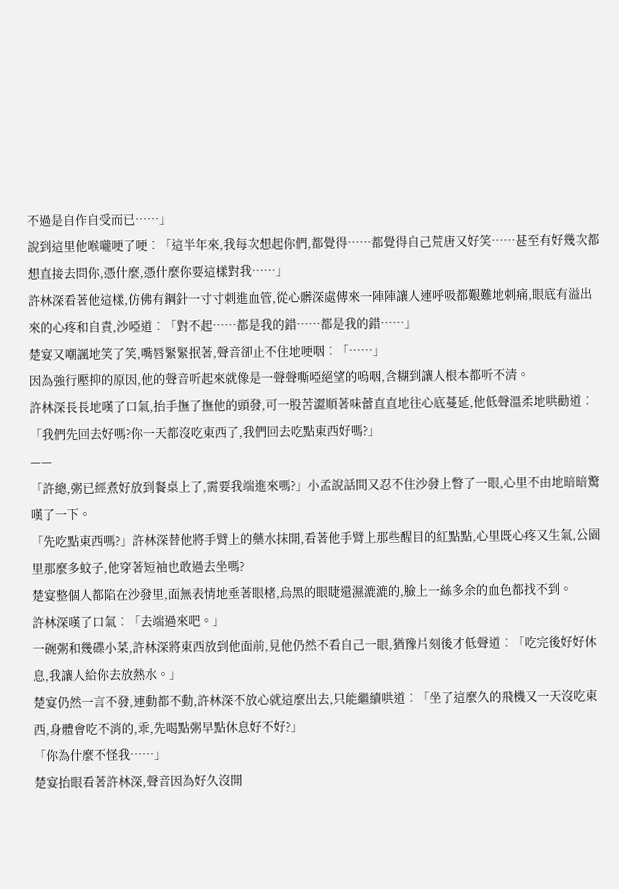不過是自作自受而已……」
說到這里他喉嚨哽了哽︰「這半年來,我每次想起你們,都覺得……都覺得自己荒唐又好笑……甚至有好幾次都想直接去問你,憑什麼,憑什麼你要這樣對我……」
許林深看著他這樣,仿佛有鋼針一寸寸刺進血管,從心髒深處傳來一陣陣讓人連呼吸都艱難地刺痛,眼底有溢出來的心疼和自責,沙啞道︰「對不起……都是我的錯……都是我的錯……」
楚宴又嘲諷地笑了笑,嘴唇緊緊抿著,聲音卻止不住地哽咽︰「……」
因為強行壓抑的原因,他的聲音听起來就像是一聲聲嘶啞絕望的嗚咽,含糊到讓人根本都听不清。
許林深長長地嘆了口氣,抬手撫了撫他的頭發,可一股苦澀順著味蕾直直地往心底蔓延,他低聲溫柔地哄勸道︰「我們先回去好嗎?你一天都沒吃東西了,我們回去吃點東西好嗎?」
——
「許總,粥已經煮好放到餐桌上了,需要我端進來嗎?」小孟說話間又忍不住沙發上瞥了一眼,心里不由地暗暗驚嘆了一下。
「先吃點東西嗎?」許林深替他將手臂上的藥水抹開,看著他手臂上那些醒目的紅點點,心里既心疼又生氣,公園里那麼多蚊子,他穿著短袖也敢過去坐嗎?
楚宴整個人都陷在沙發里,面無表情地垂著眼楮,烏黑的眼睫還濕漉漉的,臉上一絲多余的血色都找不到。
許林深嘆了口氣︰「去端過來吧。」
一碗粥和幾碟小菜,許林深將東西放到他面前,見他仍然不看自己一眼,猶豫片刻後才低聲道︰「吃完後好好休息,我讓人給你去放熱水。」
楚宴仍然一言不發,連動都不動,許林深不放心就這麼出去,只能繼續哄道︰「坐了這麼久的飛機又一天沒吃東西,身體會吃不消的,乖,先喝點粥早點休息好不好?」
「你為什麼不怪我……」
楚宴抬眼看著許林深,聲音因為好久沒開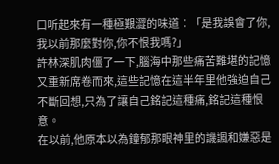口听起來有一種極艱澀的味道︰「是我誤會了你,我以前那麼對你,你不恨我嗎?」
許林深肌肉僵了一下,腦海中那些痛苦難堪的記憶又重新席卷而來,這些記憶在這半年里他強迫自己不斷回想,只為了讓自己銘記這種痛,銘記這種恨意。
在以前,他原本以為鐘郁那眼神里的譏諷和嫌惡是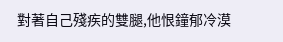對著自己殘疾的雙腿,他恨鐘郁冷漠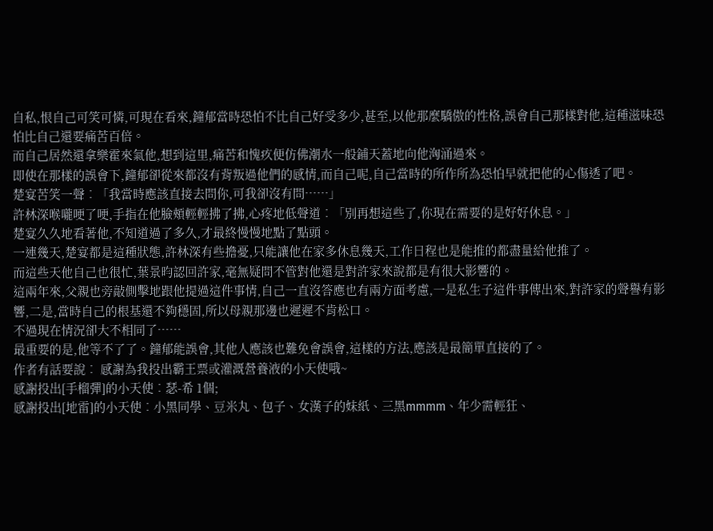自私,恨自己可笑可憐,可現在看來,鐘郁當時恐怕不比自己好受多少,甚至,以他那麼驕傲的性格,誤會自己那樣對他,這種滋味恐怕比自己還要痛苦百倍。
而自己居然還拿樂霍來氣他,想到這里,痛苦和愧疚便仿佛潮水一般鋪天蓋地向他洶涌過來。
即使在那樣的誤會下,鐘郁卻從來都沒有背叛過他們的感情,而自己呢,自己當時的所作所為恐怕早就把他的心傷透了吧。
楚宴苦笑一聲︰「我當時應該直接去問你,可我卻沒有問……」
許林深喉嚨哽了哽,手指在他臉頰輕輕拂了拂,心疼地低聲道︰「別再想這些了,你現在需要的是好好休息。」
楚宴久久地看著他,不知道過了多久,才最終慢慢地點了點頭。
一連幾天,楚宴都是這種狀態,許林深有些擔憂,只能讓他在家多休息幾天,工作日程也是能推的都盡量給他推了。
而這些天他自己也很忙,葉景昀認回許家,毫無疑問不管對他還是對許家來說都是有很大影響的。
這兩年來,父親也旁敲側擊地跟他提過這件事情,自己一直沒答應也有兩方面考慮,一是私生子這件事傳出來,對許家的聲譽有影響,二是,當時自己的根基還不夠穩固,所以母親那邊也遲遲不肯松口。
不過現在情況卻大不相同了……
最重要的是,他等不了了。鐘郁能誤會,其他人應該也難免會誤會,這樣的方法,應該是最簡單直接的了。
作者有話要說︰ 感謝為我投出霸王票或灌溉營養液的小天使哦~
感謝投出[手榴彈]的小天使︰瑟-希 1個;
感謝投出[地雷]的小天使︰小黑同學、豆米丸、包子、女漢子的妹紙、三黑mmmm、年少需輕狂、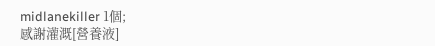midlanekiller 1個;
感謝灌溉[營養液]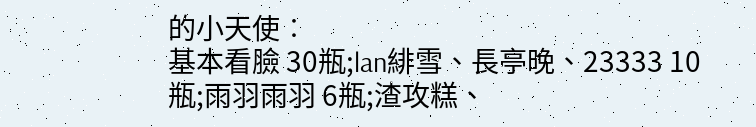的小天使︰
基本看臉 30瓶;lan緋雪、長亭晚、23333 10瓶;雨羽雨羽 6瓶;渣攻糕、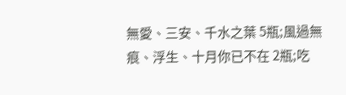無愛、三安、千水之葉 5瓶;風過無痕、浮生、十月你已不在 2瓶;吃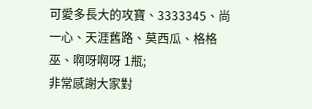可愛多長大的攻寶、3333345、尚一心、天涯舊路、莫西瓜、格格巫、啊呀啊呀 1瓶;
非常感謝大家對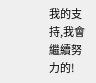我的支持,我會繼續努力的!